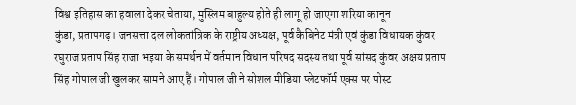विश्व इतिहास का हवाला देकर चेताया, मुस्लिम बाहुल्य होते ही लागू हो जाएगा शरिया कानून
कुंडा, प्रतापगढ़। जनसत्ता दल लोकतांत्रिक के राष्ट्रीय अध्यक्ष, पूर्व कैबिनेट मंत्री एवं कुंडा विधायक कुंवर रघुराज प्रताप सिंह राजा भइया के समर्थन में वर्तमान विधान परिषद सदस्य तथा पूर्व सांसद कुंवर अक्षय प्रताप सिंह गोपाल जी खुलकर सामने आए हैं। गोपाल जी ने सोशल मीडिया प्लेटफॉर्म एक्स पर पोस्ट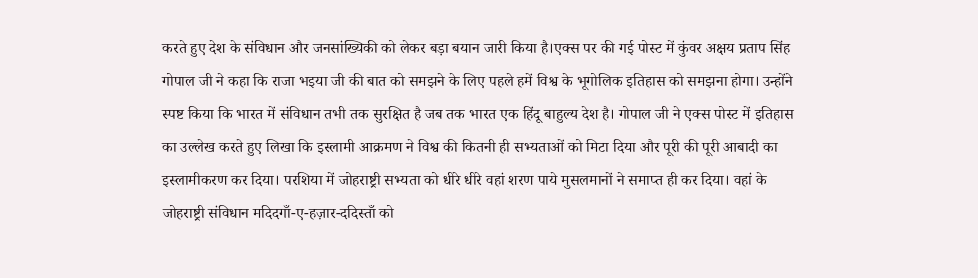करते हुए देश के संविधान और जनसांख्यिकी को लेकर बड़ा बयान जारी किया है।एक्स पर की गई पोस्ट में कुंवर अक्षय प्रताप सिंह गोपाल जी ने कहा कि राजा भइया जी की बात को समझने के लिए पहले हमें विश्व के भूगोलिक इतिहास को समझना होगा। उन्होंने स्पष्ट किया कि भारत में संविधान तभी तक सुरक्षित है जब तक भारत एक हिंदू बाहुल्य देश है। गोपाल जी ने एक्स पोस्ट में इतिहास का उल्लेख करते हुए लिखा कि इस्लामी आक्रमण ने विश्व की कितनी ही सभ्यताओं को मिटा दिया और पूरी की पूरी आबादी का इस्लामीकरण कर दिया। परशिया में जोहराष्ट्री सभ्यता को धीरे धीरे वहां शरण पाये मुसलमानों ने समाप्त ही कर दिया। वहां के जोहराष्ट्री संविधान मदिदगाँ-ए-हज़ार-ददिस्ताँ को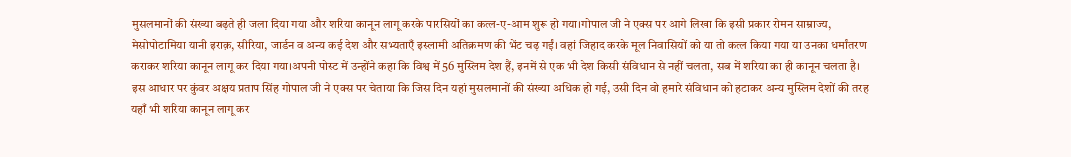मुसलमानों की संख्या बढ़ते ही जला दिया गया और शरिया कानून लागू करके पारसियों का कत्ल-ए-आम शुरू हो गया।गोपाल जी ने एक्स पर आगे लिखा कि इसी प्रकार रोमन साम्राज्य, मेसोपोटामिया यानी इराक़, सीरिया, जार्डन व अन्य कई देश और सभ्यताएँ इस्लामी अतिक्रमण की भेंट चढ़ गईं। वहां जिहाद करके मूल निवासियों को या तो कत्ल किया गया या उनका धर्मांतरण कराकर शरिया कानून लागू कर दिया गया।अपनी पोस्ट में उन्होंने कहा कि विश्व में 56 मुस्लिम देश हैं, इनमें से एक भी देश किसी संविधान से नहीं चलता, सब में शरिया का ही कानून चलता है। इस आधार पर कुंवर अक्षय प्रताप सिंह गोपाल जी ने एक्स पर चेताया कि जिस दिन यहां मुसलमानों की संख्या अधिक हो गई, उसी दिन वो हमारे संविधान को हटाकर अन्य मुस्लिम देशों की तरह यहाँ भी शरिया कानून लागू कर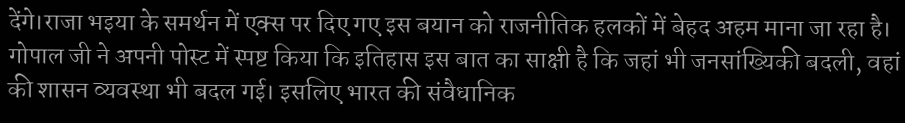देंगे।राजा भइया के समर्थन में एक्स पर दिए गए इस बयान को राजनीतिक हलकों में बेहद अहम माना जा रहा है। गोपाल जी ने अपनी पोस्ट में स्पष्ट किया कि इतिहास इस बात का साक्षी है कि जहां भी जनसांख्यिकी बदली, वहां की शासन व्यवस्था भी बदल गई। इसलिए भारत की संवैधानिक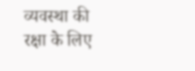व्यवस्था की रक्षा के लिए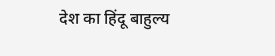देश का हिंदू बाहुल्य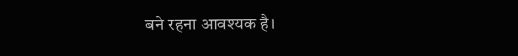बने रहना आवश्यक है।